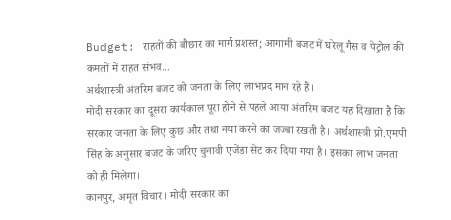Budget: राहतों की बौछार का मार्ग प्रशस्त; आगामी बजट में घरेलू गैस व पेट्रोल की कमतों में राहत संभव...
अर्थशास्त्री अंतरिम बजट को जनता के लिए लाभप्रद मान रहे हैं।
मोदी सरकार का दूसरा कार्यकाल पूरा होने से पहले आया अंतरिम बजट यह दिखाता है कि सरकार जनता के लिए कुछ और तथा नया करने का जज्बा रखती है। अर्थशास्त्री प्रो.एमपी सिंह के अनुसार बजट के जरिए चुनावी एजेंडा सेट कर दिया गया है। इसका लाभ जनता को ही मिलेगा।
कानपुर, अमृत विचार। मोदी सरकार का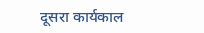दूसरा कार्यकाल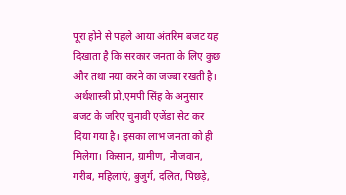पूरा होने से पहले आया अंतरिम बजट यह दिखाता है कि सरकार जनता के लिए कुछ और तथा नया करने का जज्बा रखती है। अर्थशास्त्री प्रो.एमपी सिंह के अनुसार बजट के जरिए चुनावी एजेंडा सेट कर दिया गया है। इसका लाभ जनता को ही मिलेगा। किसान, ग्रामीण, नौजवान, गरीब, महिलाएं, बुजुर्ग, दलित, पिछड़े,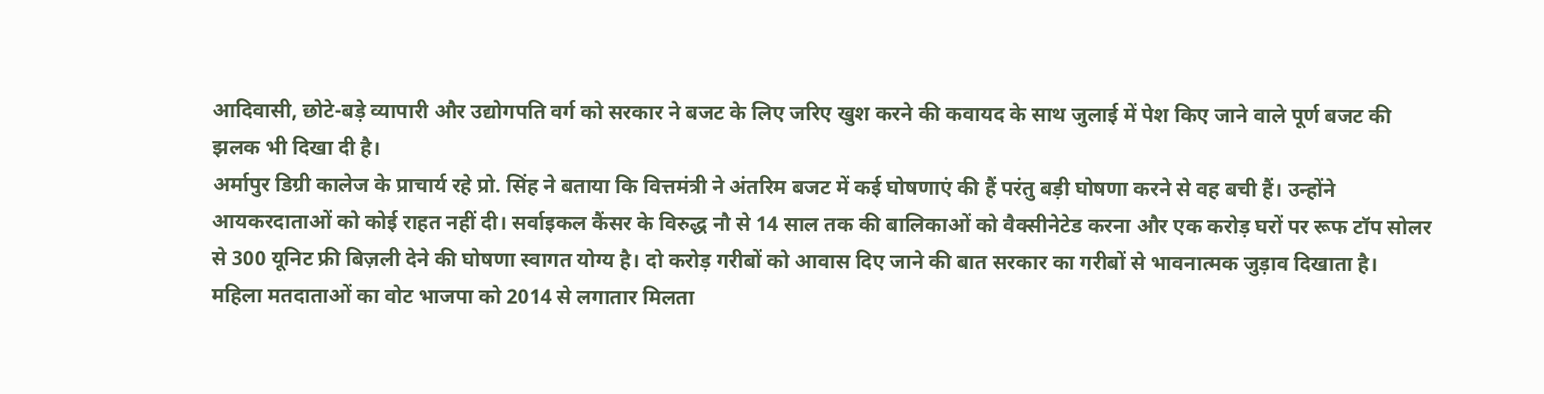आदिवासी, छोटे-बड़े व्यापारी और उद्योगपति वर्ग को सरकार ने बजट के लिए जरिए खुश करने की कवायद के साथ जुलाई में पेश किए जाने वाले पूर्ण बजट की झलक भी दिखा दी है।
अर्मापुर डिग्री कालेज के प्राचार्य रहे प्रो. सिंह ने बताया कि वित्तमंत्री ने अंतरिम बजट में कई घोषणाएं की हैं परंतु बड़ी घोषणा करने से वह बची हैं। उन्होंने आयकरदाताओं को कोई राहत नहीं दी। सर्वाइकल कैंसर के विरुद्ध नौ से 14 साल तक की बालिकाओं को वैक्सीनेटेड करना और एक करोड़ घरों पर रूफ टॉप सोलर से 300 यूनिट फ्री बिज़ली देने की घोषणा स्वागत योग्य है। दो करोड़ गरीबों को आवास दिए जाने की बात सरकार का गरीबों से भावनात्मक जुड़ाव दिखाता है।
महिला मतदाताओं का वोट भाजपा को 2014 से लगातार मिलता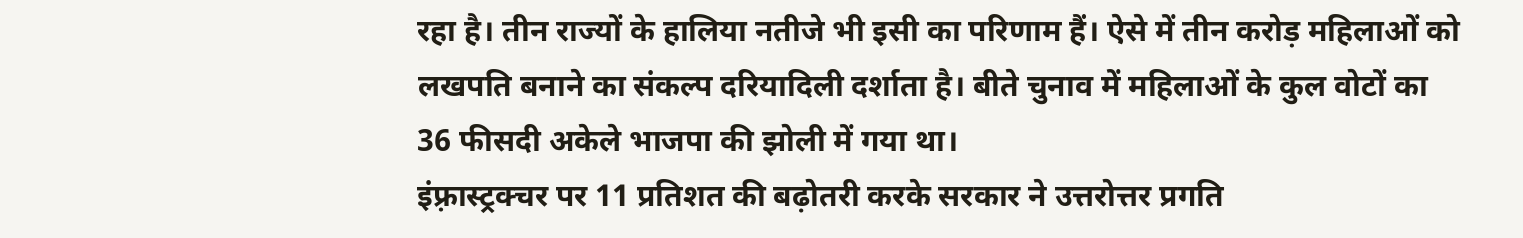रहा है। तीन राज्यों के हालिया नतीजे भी इसी का परिणाम हैं। ऐसे में तीन करोड़ महिलाओं को लखपति बनाने का संकल्प दरियादिली दर्शाता है। बीते चुनाव में महिलाओं के कुल वोटों का 36 फीसदी अकेले भाजपा की झोली में गया था।
इंफ़्रास्ट्रक्चर पर 11 प्रतिशत की बढ़ोतरी करके सरकार ने उत्तरोत्तर प्रगति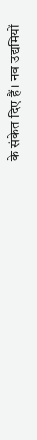के संकेत दिए हैं। नव उद्यमियों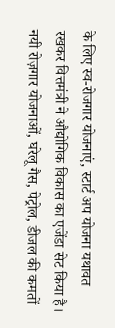के लिए स्व-रोजगार योजनाएं, स्टार्ट अप योजना यथावत रखकर वित्तमंत्री ने औद्योगिक विकास का एजेंडा सेट किया है। नयी रोज़गार योजनाओं, घरेलू गैस, पेट्रोल, डीजल की कमतों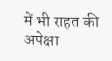में भी राहत की अपेक्षा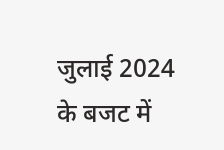जुलाई 2024 के बजट में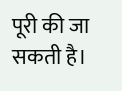पूरी की जा सकती है।